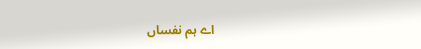اے ہم نفساں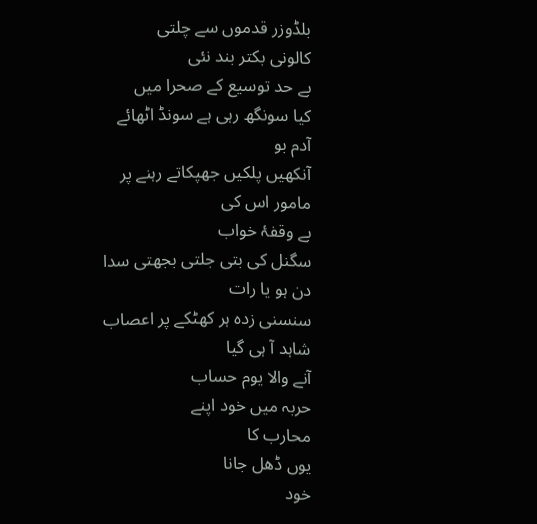بلڈوزر قدموں سے چلتی
کالونی بکتر بند نئی
بے حد توسیع کے صحرا میں
کیا سونگھ رہی ہے سونڈ اٹھائے
آدم بو
آنکھیں پلکیں جھپکاتے رہنے پر مامور اس کی
بے وقفۂ خواب
سگنل کی بتی جلتی بجھتی سدا
دن ہو یا رات
سنسنی زدہ ہر کھٹکے پر اعصاب
شاہد آ ہی گیا
آنے والا یوم حساب
حربہ میں خود اپنے
محارب کا
یوں ڈھل جانا
خود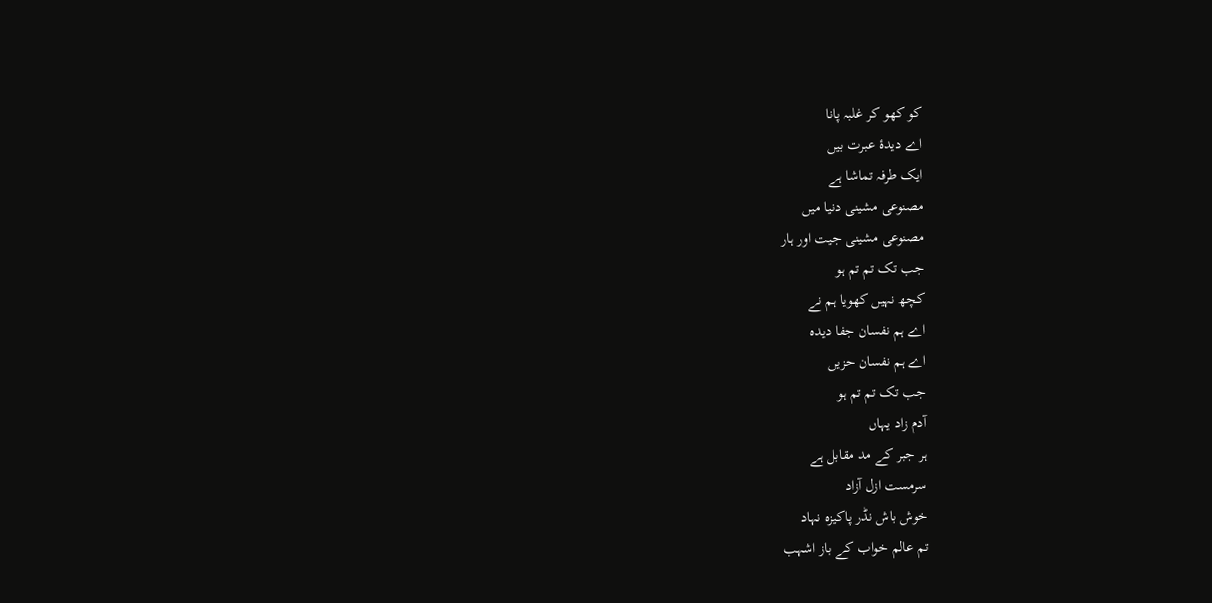کو کھو کر غلبہ پانا
اے دیدۂ عبرت بیں
ایک طرفہ تماشا ہے
مصنوعی مشینی دنیا میں
مصنوعی مشینی جیت اور ہار
جب تک تم تم ہو
کچھ نہیں کھویا ہم نے
اے ہم نفسان جفا دیدہ
اے ہم نفسان حزیں
جب تک تم تم ہو
آدم زاد یہاں
ہر جبر کے مد مقابل ہے
سرمست ازل آزاد
خوش باش نڈر پاکیزہ نہاد
تم عالم خواب کے باز اشہب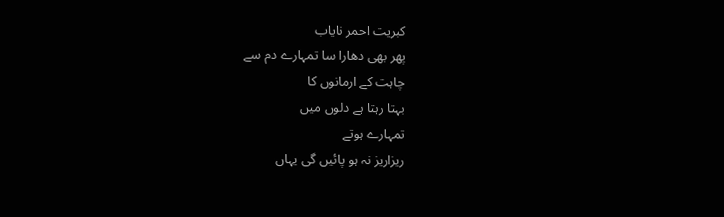کبریت احمر نایاب
پھر بھی دھارا سا تمہارے دم سے
چاہت کے ارمانوں کا
بہتا رہتا ہے دلوں میں
تمہارے ہوتے
ریزاریز نہ ہو پائیں گی یہاں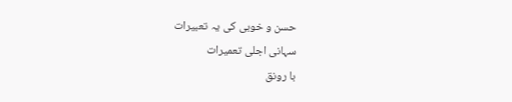حسن و خوبی کی یہ تعبیرات
سہانی اجلی تعمیرات
با رونق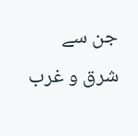جن سے
شرق و غرب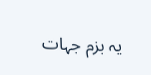یہ بزم جہات